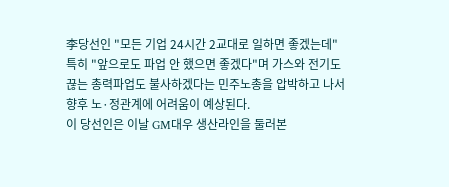李당선인 "모든 기업 24시간 2교대로 일하면 좋겠는데"
특히 "앞으로도 파업 안 했으면 좋겠다"며 가스와 전기도 끊는 총력파업도 불사하겠다는 민주노총을 압박하고 나서 향후 노·정관계에 어려움이 예상된다.
이 당선인은 이날 GM대우 생산라인을 둘러본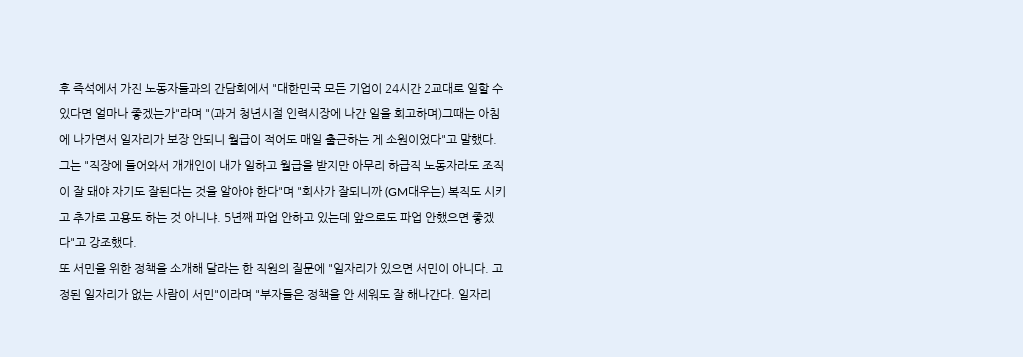후 즉석에서 가진 노동자들과의 간담회에서 "대한민국 모든 기업이 24시간 2교대로 일할 수 있다면 얼마나 좋겠는가"라며 "(과거 청년시절 인력시장에 나간 일을 회고하며)그때는 아침에 나가면서 일자리가 보장 안되니 월급이 적어도 매일 출근하는 게 소원이었다"고 말했다.
그는 "직장에 들어와서 개개인이 내가 일하고 월급을 받지만 아무리 하급직 노동자라도 조직이 잘 돼야 자기도 잘된다는 것을 알아야 한다"며 "회사가 잘되니까 (GM대우는) 복직도 시키고 추가로 고용도 하는 것 아니냐. 5년째 파업 안하고 있는데 앞으로도 파업 안했으면 좋겠다"고 강조했다.
또 서민을 위한 정책을 소개해 달라는 한 직원의 질문에 "일자리가 있으면 서민이 아니다. 고정된 일자리가 없는 사람이 서민"이라며 "부자들은 정책을 안 세워도 잘 해나간다. 일자리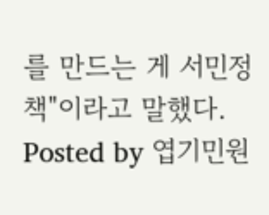를 만드는 게 서민정책"이라고 말했다.
Posted by 엽기민원